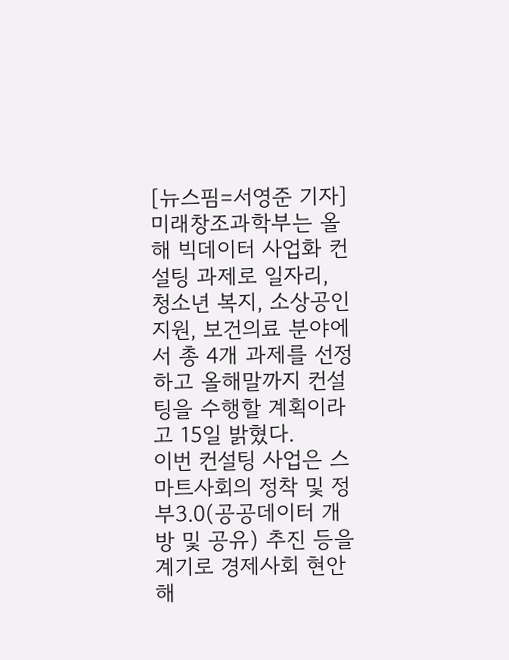[뉴스핌=서영준 기자] 미래창조과학부는 올해 빅데이터 사업화 컨설팅 과제로 일자리, 청소년 복지, 소상공인 지원, 보건의료 분야에서 총 4개 과제를 선정하고 올해말까지 컨설팅을 수행할 계획이라고 15일 밝혔다.
이번 컨설팅 사업은 스마트사회의 정착 및 정부3.0(공공데이터 개방 및 공유) 추진 등을 계기로 경제사회 현안 해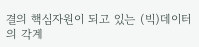결의 핵심자원이 되고 있는 (빅)데이터의 각계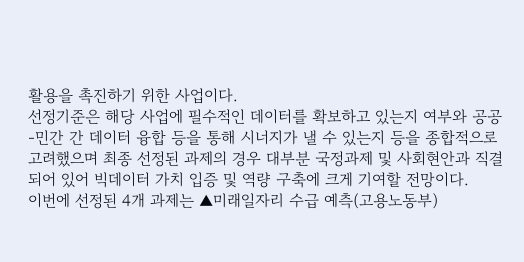활용을 촉진하기 위한 사업이다.
선정기준은 해당 사업에 필수적인 데이터를 확보하고 있는지 여부와 공공-민간 간 데이터 융합 등을 통해 시너지가 낼 수 있는지 등을 종합적으로 고려했으며 최종 선정된 과제의 경우 대부분 국정과제 및 사회현안과 직결되어 있어 빅데이터 가치 입증 및 역량 구축에 크게 기여할 전망이다.
이번에 선정된 4개 과제는 ▲미래일자리 수급 예측(고용노동부)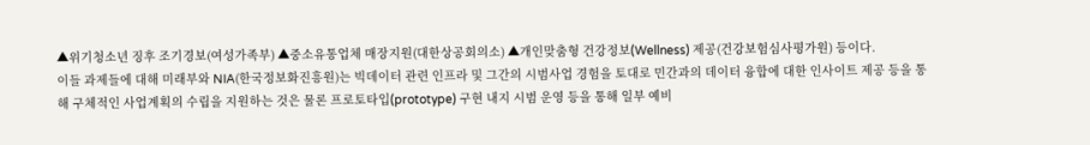▲위기청소년 징후 조기경보(여성가족부) ▲중소유통업체 매장지원(대한상공회의소) ▲개인맞춤형 건강정보(Wellness) 제공(건강보험심사평가원) 등이다.
이들 과제들에 대해 미래부와 NIA(한국정보화진흥원)는 빅데이터 관련 인프라 및 그간의 시범사업 경험을 토대로 민간과의 데이터 융합에 대한 인사이트 제공 등을 통해 구체적인 사업계획의 수립을 지원하는 것은 물론 프로토타입(prototype) 구현 내지 시범 운영 등을 통해 일부 예비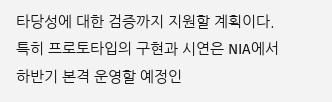타당성에 대한 검증까지 지원할 계획이다.
특히 프로토타입의 구현과 시연은 NIA에서 하반기 본격 운영할 예정인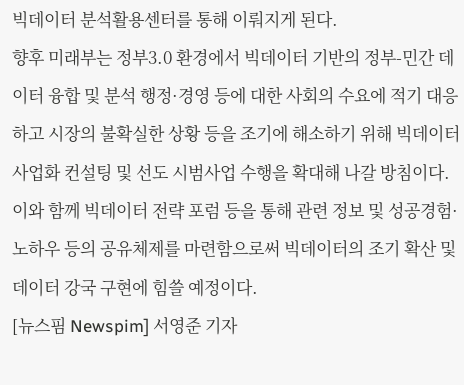빅데이터 분석활용센터를 통해 이뤄지게 된다.
향후 미래부는 정부3.0 환경에서 빅데이터 기반의 정부-민간 데이터 융합 및 분석 행정·경영 등에 대한 사회의 수요에 적기 대응하고 시장의 불확실한 상황 등을 조기에 해소하기 위해 빅데이터 사업화 컨설팅 및 선도 시범사업 수행을 확대해 나갈 방침이다.
이와 함께 빅데이터 전략 포럼 등을 통해 관련 정보 및 성공경험·노하우 등의 공유체제를 마련함으로써 빅데이터의 조기 확산 및 데이터 강국 구현에 힘쓸 예정이다.
[뉴스핌 Newspim] 서영준 기자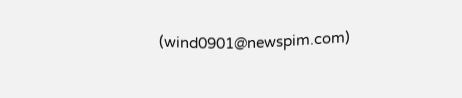(wind0901@newspim.com)